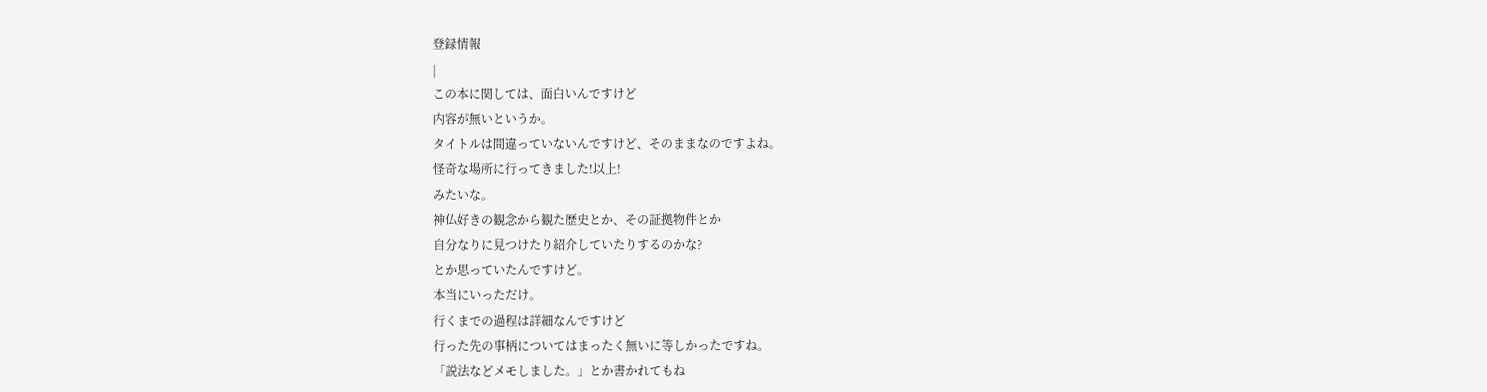登録情報
|
この本に関しては、面白いんですけど
内容が無いというか。
タイトルは間違っていないんですけど、そのままなのですよね。
怪奇な場所に行ってきました!以上!
みたいな。
神仏好きの観念から観た歴史とか、その証拠物件とか
自分なりに見つけたり紹介していたりするのかな?
とか思っていたんですけど。
本当にいっただけ。
行くまでの過程は詳細なんですけど
行った先の事柄についてはまったく無いに等しかったですね。
「説法などメモしました。」とか書かれてもね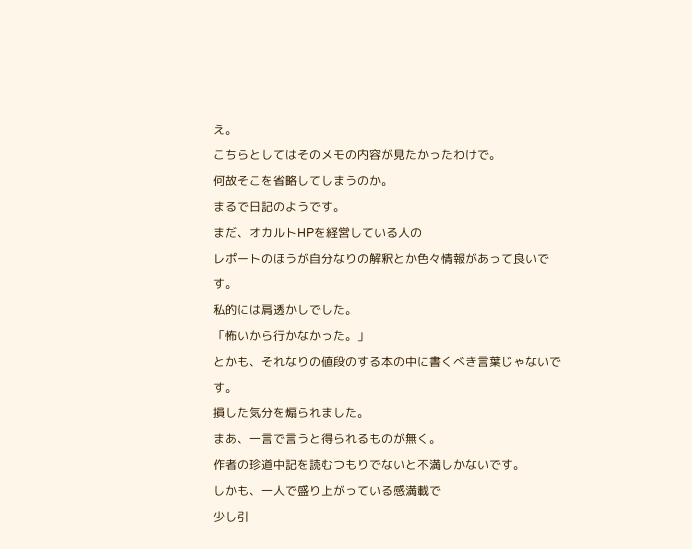え。
こちらとしてはそのメモの内容が見たかったわけで。
何故そこを省略してしまうのか。
まるで日記のようです。
まだ、オカルトHPを経営している人の
レポートのほうが自分なりの解釈とか色々情報があって良いです。
私的には肩透かしでした。
「怖いから行かなかった。」
とかも、それなりの値段のする本の中に書くべき言葉じゃないです。
損した気分を煽られました。
まあ、一言で言うと得られるものが無く。
作者の珍道中記を読むつもりでないと不満しかないです。
しかも、一人で盛り上がっている感満載で
少し引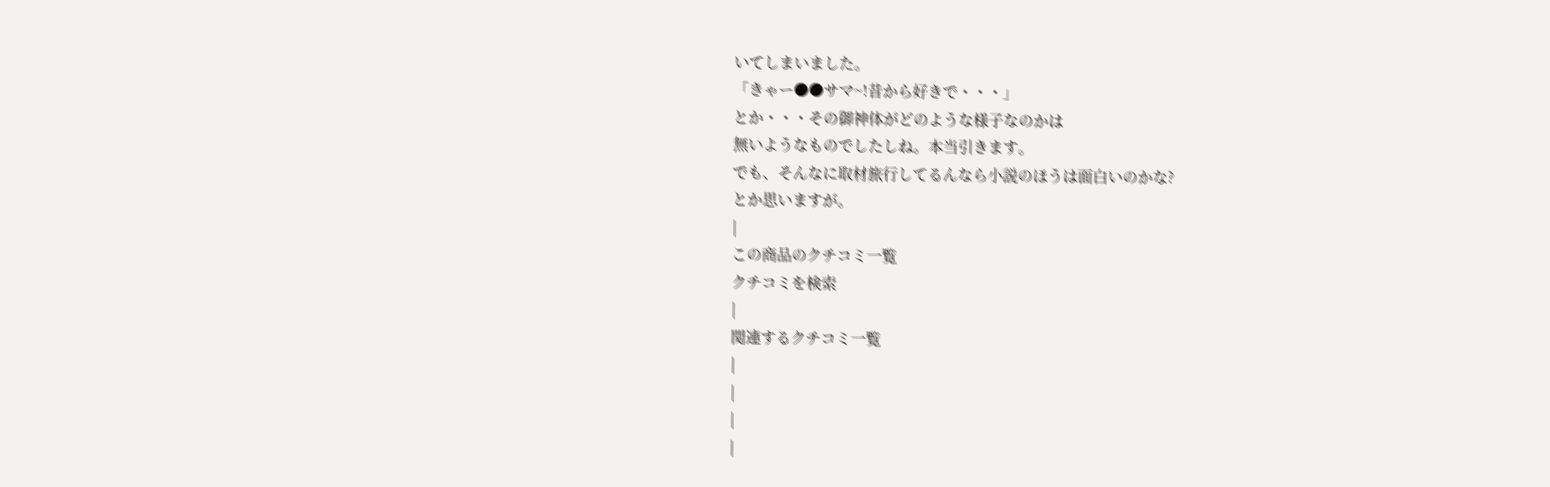いてしまいました。
「きゃー●●サマ~!昔から好きで・・・」
とか・・・その御神体がどのような様子なのかは
無いようなものでしたしね。本当引きます。
でも、そんなに取材旅行してるんなら小説のほうは面白いのかな?
とか思いますが。
|
この商品のクチコミ一覧
クチコミを検索
|
関連するクチコミ一覧
|
|
|
|